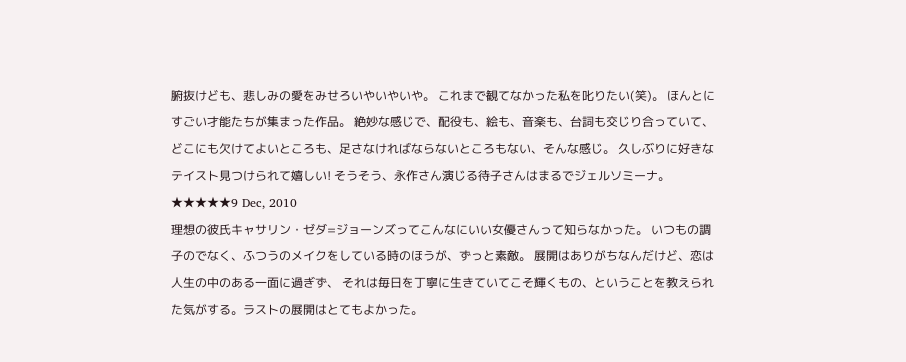腑抜けども、悲しみの愛をみせろいやいやいや。 これまで観てなかった私を叱りたい(笑)。 ほんとにすごい才能たちが集まった作品。 絶妙な感じで、配役も、絵も、音楽も、台詞も交じり合っていて、 どこにも欠けてよいところも、足さなければならないところもない、そんな感じ。 久しぶりに好きなテイスト見つけられて嬉しい! そうそう、永作さん演じる待子さんはまるでジェルソミーナ。★★★★★9 Dec, 2010
理想の彼氏キャサリン・ゼダ=ジョーンズってこんなにいい女優さんって知らなかった。 いつもの調子のでなく、ふつうのメイクをしている時のほうが、ずっと素敵。 展開はありがちなんだけど、恋は人生の中のある一面に過ぎず、 それは毎日を丁寧に生きていてこそ輝くもの、ということを教えられた気がする。ラストの展開はとてもよかった。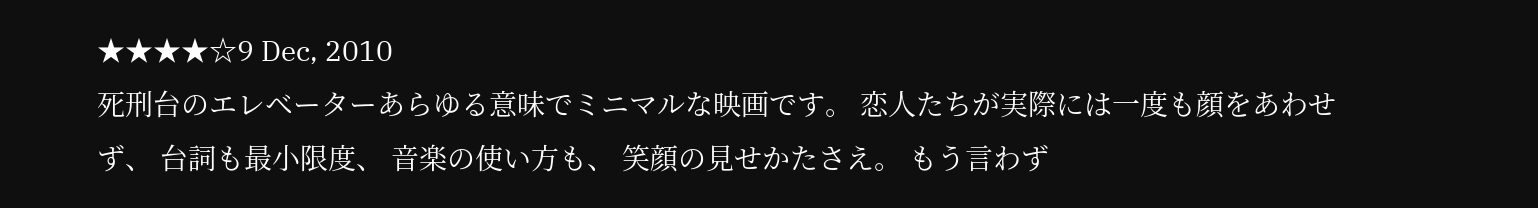★★★★☆9 Dec, 2010
死刑台のエレベーターあらゆる意味でミニマルな映画です。 恋人たちが実際には一度も顔をあわせず、 台詞も最小限度、 音楽の使い方も、 笑顔の見せかたさえ。 もう言わず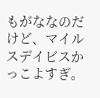もがななのだけど、マイルスデイビスかっこよすぎ。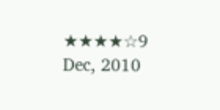★★★★☆9 Dec, 2010